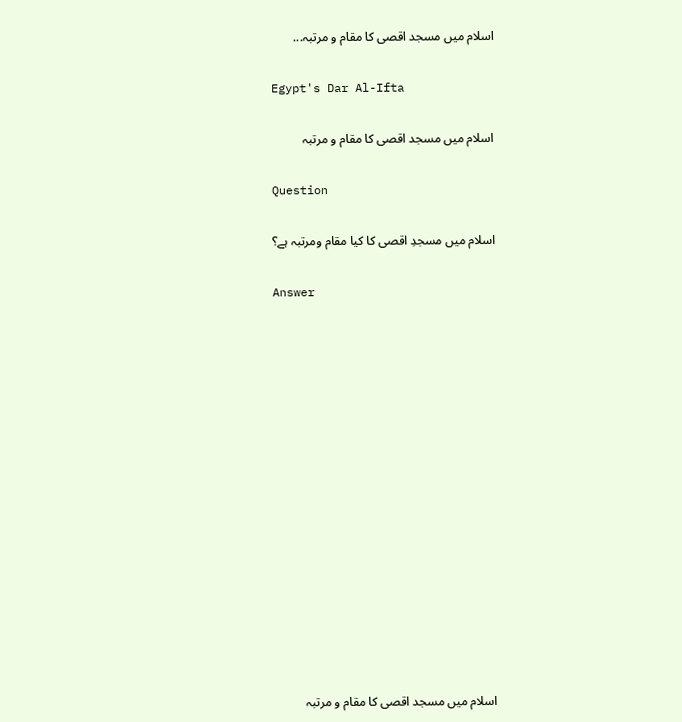اسلام میں مسجد اقصی کا مقام و مرتبہ...

Egypt's Dar Al-Ifta

اسلام میں مسجد اقصی کا مقام و مرتبہ

Question

اسلام میں مسجدِ اقصی کا کیا مقام ومرتبہ ہے؟

Answer















اسلام میں مسجد اقصی کا مقام و مرتبہ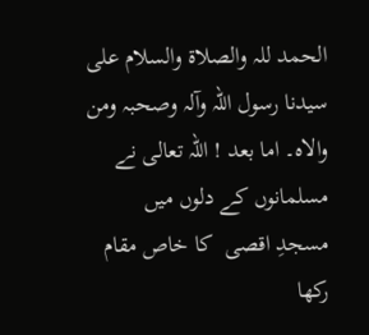الحمد للہ والصلاۃ والسلام علی سیدنا رسول اللہ وآلہ وصحبہ ومن والاہ۔ اما بعد ! اللہ تعالی نے مسلمانوں کے دلوں میں مسجدِ اقصی  کا خاص مقام رکھا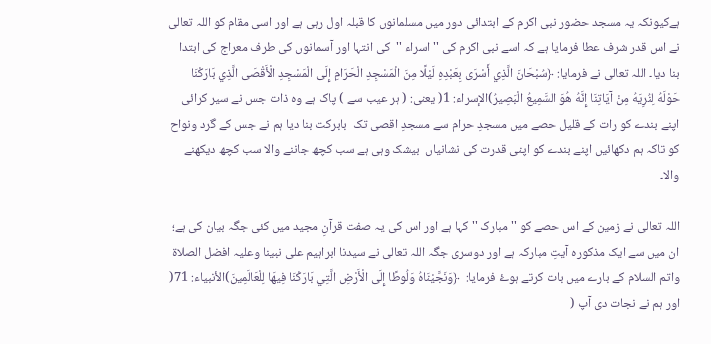ہےکیونکہ یہ مسجد حضور نبی اکرم کے ابتدائی دور میں مسلمانوں کا قبلہ اول رہی ہے اور اسی مقام کو اللہ تعالی نے اس قدر شرف عطا فرمایا ہے کہ اسے نبی اکرم کی '' اسراء ''  کی انتہا اور آسمانوں کی طرف معراج کی ابتدا بنا دیا۔ اللہ تعالی نے فرمایا: ﴿سُبْحَانَ الَّذِي أَسْرَى بِعَبْدِهِ لَيْلًا مِنَ الْمَسْجِدِ الْحَرَامِ إِلَى الْمَسْجِدِ الْأَقْصَى الَّذِي بَارَكْنَا حَوْلَهُ لِنُرِيَهُ مِنْ آيَاتِنَا إِنَّهُ هُوَ السَّمِيعُ الْبَصِيرُ)الإسراء: 1( یعنی: ( ہر عیب سے ) پاک ہے وہ ذات جس نے سیر کرائی اپنے بندے کو رات کے قلیل حصے میں مسجدِ حرام سے مسجدِ اقصی تک  بابرکت بنا دیا ہم نے جس کے گرد ونواح کو تاکہ ہم دکھائیں اپنے بندے کو اپنی قدرت کی نشانیاں  بیشک وہی ہے سب کچھ جاننے والا سب کچھ دیکھنے والا۔

اللہ تعالی نے زمین کے اس حصے کو '' مبارک '' کہا ہے اور اس کی یہ صفت قرآنِ مجید میں کئی جگہ بیان کی ہے؛ ان میں سے ایک مذکورہ آیتِ مبارکہ ہے اور دوسری جگہ اللہ تعالی نے سیدنا ابراہیم علی نبینا وعلیہ افضل الصلاۃ واتم السلام کے بارے میں بات کرتے ہوۓ فرمایا:  ﴿وَنَجَّيْنَاهُ وَلُوطًا إِلَى الْأَرْضِ الَّتِي بَارَكْنَا فِيهَا لِلْعَالَمِينَ)الأنبياء: 71( اور ہم نے نجات دی آپ (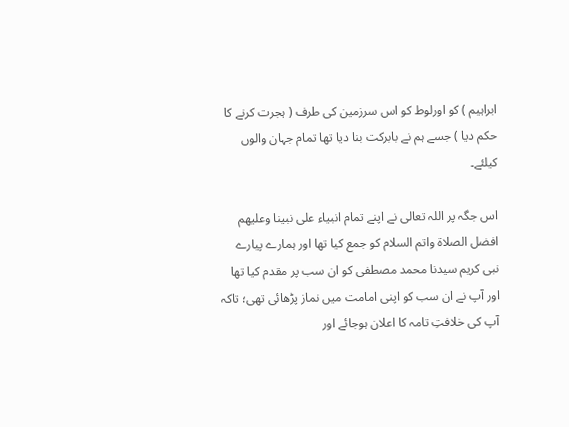ابراہیم ) کو اورلوط کو اس سرزمین کی طرف ( ہجرت کرنے کا حکم دیا ) جسے ہم نے بابرکت بنا دیا تھا تمام جہان والوں کیلئے۔

اس جگہ پر اللہ تعالی نے اپنے تمام انبیاء علی نبینا وعلیھم افضل الصلاۃ واتم السلام کو جمع کیا تھا اور ہمارے پیارے نبی کریم سیدنا محمد مصطفی کو ان سب پر مقدم کیا تھا اور آپ نے ان سب کو اپنی امامت میں نماز پڑھائی تھی؛ تاکہ آپ کی خلافتِ تامہ کا اعلان ہوجائے اور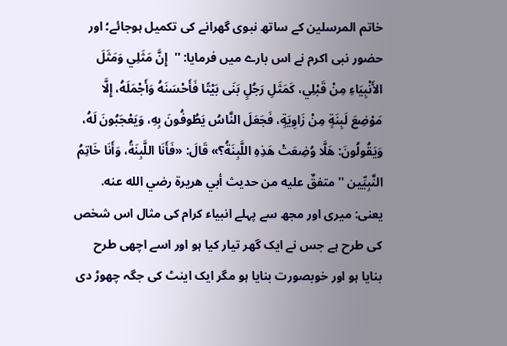خاتم المرسلین کے ساتھ نبوی گھرانے کی تکمیل ہوجائے؛ اور حضور نبی اکرم نے اس بارے میں فرمایا: ''  إِنَّ مَثَلِي وَمَثَلَ الأَنْبِيَاءِ مِنْ قَبْلِي، كَمَثَلِ رَجُلٍ بَنَى بَيْتًا فَأَحْسَنَهُ وَأَجْمَلَهُ، إِلَّا مَوْضِعَ لَبِنَةٍ مِنْ زَاوِيَةٍ، فَجَعَلَ النَّاسُ يَطُوفُونَ بِهِ، وَيَعْجَبُونَ لَهُ، وَيَقُولُونَ: هَلَّا وُضِعَتْ هَذِهِ اللَّبِنَةُ؟» قَالَ: «فَأَنَا اللَّبِنَةُ، وَأَنَا خَاتِمُ النَّبِيِّين '' متفقٌ عليه من حديث أبي هريرة رضي الله عنه. یعنی: میری اور مجھ سے پہلے انبیاء کرام کی مثال اس شخص کی طرح ہے جس نے ایک گھر تیار کیا ہو اور اسے اچھی طرح بنایا ہو اور خوبصورت بنایا ہو مگر ایک اینٹ کی جگہ چھوڑ دی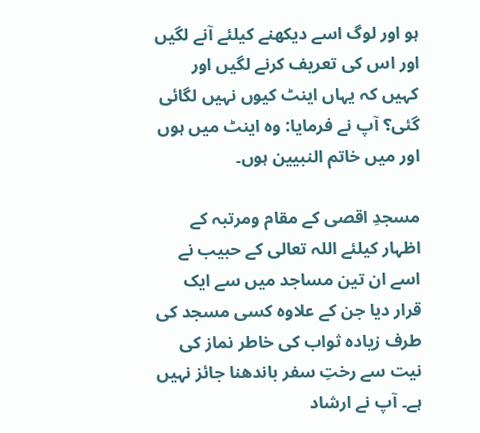ہو اور لوگ اسے دیکھنے کیلئے آنے لگیں اور اس کی تعریف کرنے لگیں اور کہیں کہ یہاں اینٹ کیوں نہیں لگائی گئی؟ آپ نے فرمایا: وہ اینٹ میں ہوں اور میں خاتم النبیین ہوں۔

مسجدِ اقصی کے مقام ومرتبہ کے اظہار کیلئے اللہ تعالی کے حبیب نے اسے ان تین مساجد میں سے ایک قرار دیا جن کے علاوہ کسی مسجد کی طرف زیادہ ثواب کی خاطر نماز کی نیت سے رختِ سفر باندھنا جائز نہیں ہے۔ آپ نے ارشاد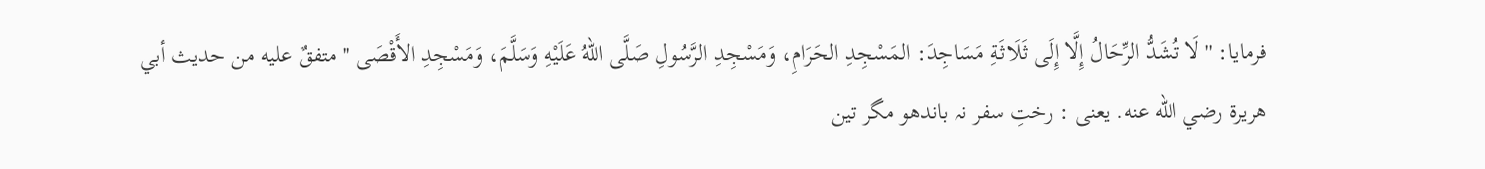فرمایا: '' لَا تُشَدُّ الرِّحَالُ إِلَّا إِلَى ثَلَاثَةِ مَسَاجِدَ: المَسْجِدِ الحَرَامِ، وَمَسْجِدِ الرَّسُولِ صَلَّى اللهُ عَلَيْهِ وَسَلَّمَ، وَمَسْجِدِ الأَقْصَى '' متفقٌ عليه من حديث أبي هريرة رضي الله عنه. یعنی : رختِ سفر نہ باندھو مگر تین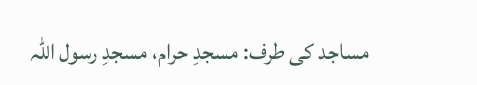مساجد کی طرف: مسجدِ حرام، مسجدِ رسول اللہ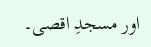اور مسجدِ اقصی۔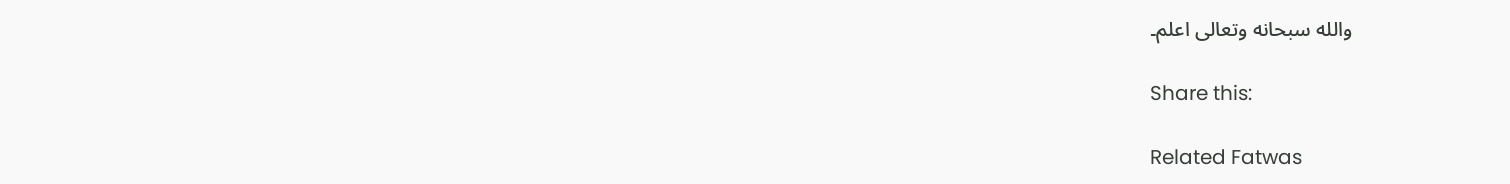والله سبحانه وتعالى اعلم۔

Share this:

Related Fatwas